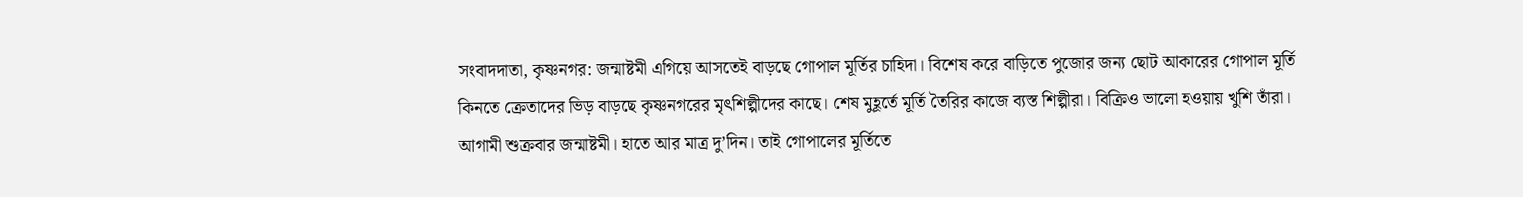সংবাদদাতা, কৃষ্ণনগর: জন্মাষ্টমী এগিয়ে আসতেই বাড়ছে গোপাল মূর্তির চাহিদা। বিশেষ করে বাড়িতে পুজোর জন্য ছোট আকারের গোপাল মূর্তি কিনতে ক্রেতাদের ভিড় বাড়ছে কৃষ্ণনগরের মৃৎশিল্পীদের কাছে। শেষ মুহূর্তে মূর্তি তৈরির কাজে ব্যস্ত শিল্পীরা। বিক্রিও ভালো হওয়ায় খুশি তাঁরা।
আগামী শুক্রবার জন্মাষ্টমী। হাতে আর মাত্র দু’দিন। তাই গোপালের মূর্তিতে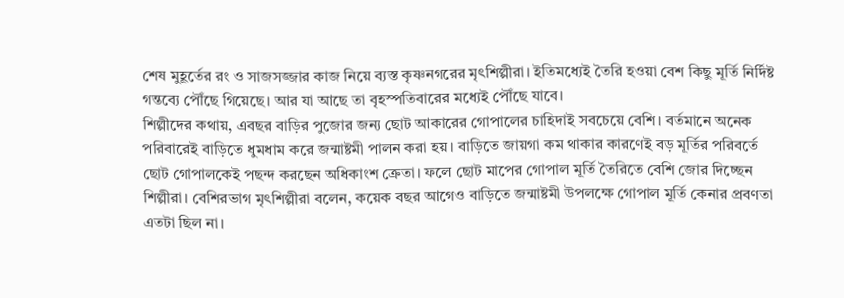শেষ মুহূর্তের রং ও সাজসজ্জার কাজ নিয়ে ব্যস্ত কৃষ্ণনগরের মৃৎশিল্পীরা। ইতিমধ্যেই তৈরি হওয়া বেশ কিছু মূর্তি নির্দিষ্ট গন্তব্যে পৌঁছে গিয়েছে। আর যা আছে তা বৃহস্পতিবারের মধ্যেই পৌঁছে যাবে।
শিল্পীদের কথায়, এবছর বাড়ির পুজোর জন্য ছোট আকারের গোপালের চাহিদাই সবচেয়ে বেশি। বর্তমানে অনেক পরিবারেই বাড়িতে ধুমধাম করে জন্মাষ্টমী পালন করা হয়। বাড়িতে জায়গা কম থাকার কারণেই বড় মূর্তির পরিবর্তে ছোট গোপালকেই পছন্দ করছেন অধিকাংশ ক্রেতা। ফলে ছোট মাপের গোপাল মূর্তি তৈরিতে বেশি জোর দিচ্ছেন শিল্পীরা। বেশিরভাগ মৃৎশিল্পীরা বলেন, কয়েক বছর আগেও বাড়িতে জন্মাষ্টমী উপলক্ষে গোপাল মূর্তি কেনার প্রবণতা এতটা ছিল না।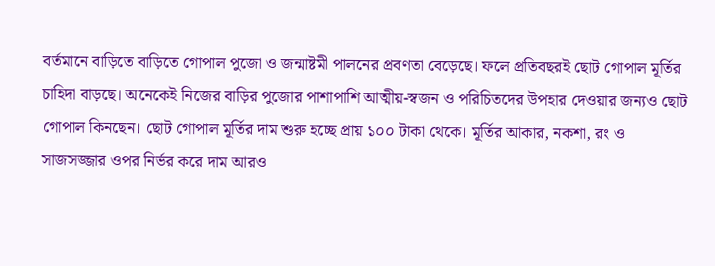বর্তমানে বাড়িতে বাড়িতে গোপাল পুজো ও জন্মাষ্টমী পালনের প্রবণতা বেড়েছে। ফলে প্রতিবছরই ছোট গোপাল মূর্তির চাহিদা বাড়ছে। অনেকেই নিজের বাড়ির পুজোর পাশাপাশি আত্মীয়-স্বজন ও পরিচিতদের উপহার দেওয়ার জন্যও ছোট গোপাল কিনছেন। ছোট গোপাল মূর্তির দাম শুরু হচ্ছে প্রায় ১০০ টাকা থেকে। মূর্তির আকার, নকশা, রং ও সাজসজ্জার ওপর নির্ভর করে দাম আরও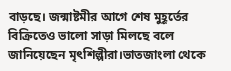বাড়ছে। জন্মাষ্টমীর আগে শেষ মুহূর্তের বিক্রিতেও ভালো সাড়া মিলছে বলে জানিয়েছেন মৃৎশিল্পীরা।ভাতজাংলা থেকে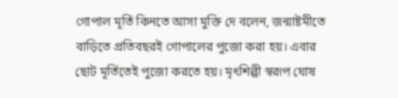গোপাল মূর্তি কিনতে আসা মুক্তি দে বলেন, জন্মাষ্টমীতে বাড়িতে প্রতিবছরই গোপালের পুজো করা হয়। এবার ছোট মূর্তিতেই পুজো করতে হয়। মৃৎশিল্পী স্বরূপ ঘোষ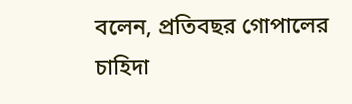বলেন, প্রতিবছর গোপালের চাহিদা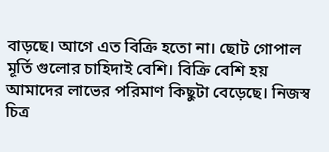বাড়ছে। আগে এত বিক্রি হতো না। ছোট গোপাল মূর্তি গুলোর চাহিদাই বেশি। বিক্রি বেশি হয় আমাদের লাভের পরিমাণ কিছুটা বেড়েছে। নিজস্ব চিত্র